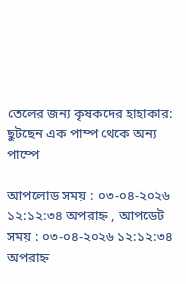তেলের জন্য কৃষকদের হাহাকার: ছুটছেন এক পাম্প থেকে অন্য পাম্পে

আপলোড সময় : ০৩-০৪-২০২৬ ১২:১২:৩৪ অপরাহ্ন , আপডেট সময় : ০৩-০৪-২০২৬ ১২:১২:৩৪ অপরাহ্ন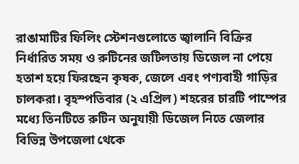রাঙামাটির ফিলিং স্টেশনগুলোতে জ্বালানি বিক্রির নির্ধারিত সময় ও রুটিনের জটিলতায় ডিজেল না পেয়ে হতাশ হয়ে ফিরছেন কৃষক, জেলে এবং পণ্যবাহী গাড়ির চালকরা। বৃহস্পতিবার (২ এপ্রিল) শহরের চারটি পাম্পের মধ্যে তিনটিতে রুটিন অনুযায়ী ডিজেল নিতে জেলার বিভিন্ন উপজেলা থেকে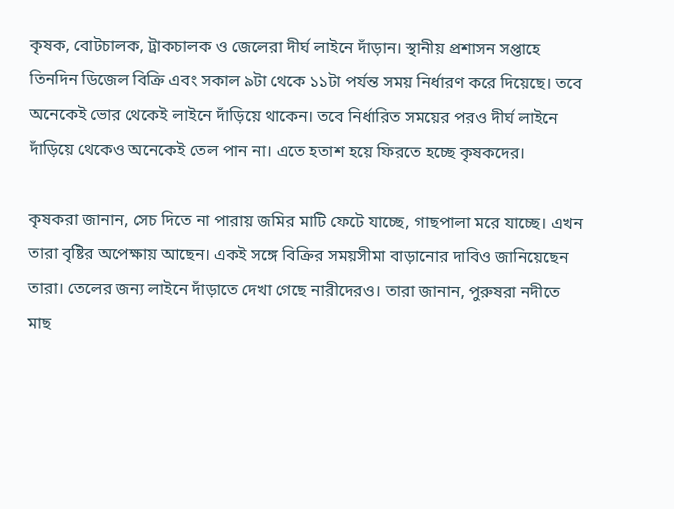কৃষক, বোটচালক, ট্রাকচালক ও জেলেরা দীর্ঘ লাইনে দাঁড়ান। স্থানীয় প্রশাসন সপ্তাহে তিনদিন ডিজেল বিক্রি এবং সকাল ৯টা থেকে ১১টা পর্যন্ত সময় নির্ধারণ করে দিয়েছে। তবে অনেকেই ভোর থেকেই লাইনে দাঁড়িয়ে থাকেন। তবে নির্ধারিত সময়ের পরও দীর্ঘ লাইনে দাঁড়িয়ে থেকেও অনেকেই তেল পান না। এতে হতাশ হয়ে ফিরতে হচ্ছে কৃষকদের।

কৃষকরা জানান, সেচ দিতে না পারায় জমির মাটি ফেটে যাচ্ছে, গাছপালা মরে যাচ্ছে। এখন তারা বৃষ্টির অপেক্ষায় আছেন। একই সঙ্গে বিক্রির সময়সীমা বাড়ানোর দাবিও জানিয়েছেন তারা। তেলের জন্য লাইনে দাঁড়াতে দেখা গেছে নারীদেরও। তারা জানান, পুরুষরা নদীতে মাছ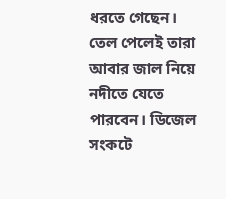ধরতে গেছেন। তেল পেলেই তারা আবার জাল নিয়ে নদীতে যেতে পারবেন। ডিজেল সংকটে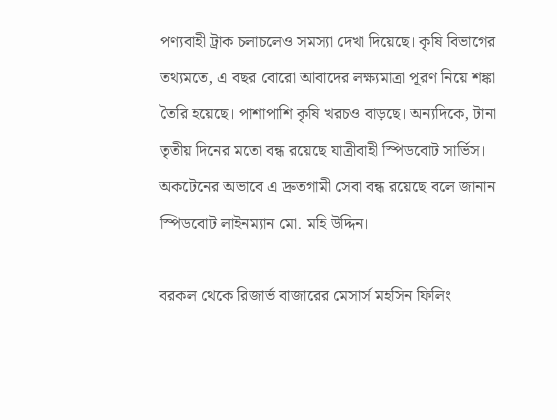পণ্যবাহী ট্রাক চলাচলেও সমস্যা দেখা দিয়েছে। কৃষি বিভাগের তথ্যমতে, এ বছর বোরো আবাদের লক্ষ্যমাত্রা পূরণ নিয়ে শঙ্কা তৈরি হয়েছে। পাশাপাশি কৃষি খরচও বাড়ছে। অন্যদিকে, টানা তৃতীয় দিনের মতো বন্ধ রয়েছে যাত্রীবাহী স্পিডবোট সার্ভিস। অকটেনের অভাবে এ দ্রুতগামী সেবা বন্ধ রয়েছে বলে জানান স্পিডবোট লাইনম্যান মো. মহি উদ্দিন।

বরকল থেকে রিজার্ভ বাজারের মেসার্স মহসিন ফিলিং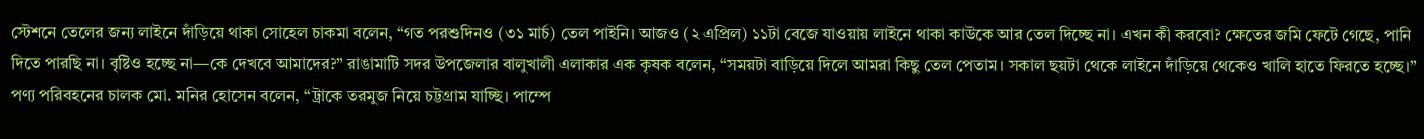স্টেশনে তেলের জন্য লাইনে দাঁড়িয়ে থাকা সোহেল চাকমা বলেন, “গত পরশুদিনও (৩১ মার্চ) তেল পাইনি। আজও (২ এপ্রিল) ১১টা বেজে যাওয়ায় লাইনে থাকা কাউকে আর তেল দিচ্ছে না। এখন কী করবো? ক্ষেতের জমি ফেটে গেছে, পানি দিতে পারছি না। বৃষ্টিও হচ্ছে না—কে দেখবে আমাদের?” রাঙামাটি সদর উপজেলার বালুখালী এলাকার এক কৃষক বলেন, “সময়টা বাড়িয়ে দিলে আমরা কিছু তেল পেতাম। সকাল ছয়টা থেকে লাইনে দাঁড়িয়ে থেকেও খালি হাতে ফিরতে হচ্ছে।” পণ্য পরিবহনের চালক মো. মনির হোসেন বলেন, “ট্রাকে তরমুজ নিয়ে চট্টগ্রাম যাচ্ছি। পাম্পে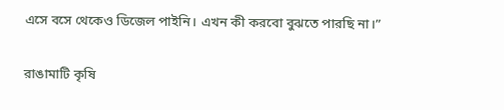এসে বসে থেকেও ডিজেল পাইনি। এখন কী করবো বুঝতে পারছি না।”

রাঙামাটি কৃষি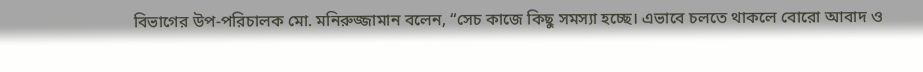বিভাগের উপ-পরিচালক মো. মনিরুজ্জামান বলেন, “সেচ কাজে কিছু সমস্যা হচ্ছে। এভাবে চলতে থাকলে বোরো আবাদ ও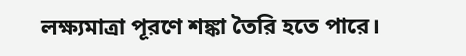লক্ষ্যমাত্রা পূরণে শঙ্কা তৈরি হতে পারে।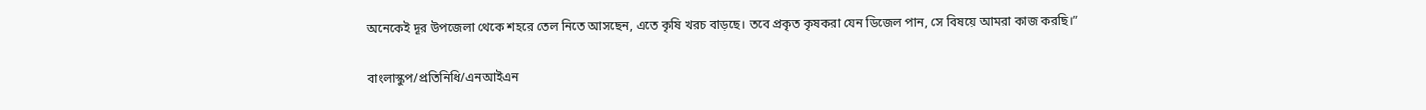অনেকেই দূর উপজেলা থেকে শহরে তেল নিতে আসছেন, এতে কৃষি খরচ বাড়ছে। তবে প্রকৃত কৃষকরা যেন ডিজেল পান, সে বিষয়ে আমরা কাজ করছি।”

বাংলাস্কুপ/প্রতিনিধি/এনআইএন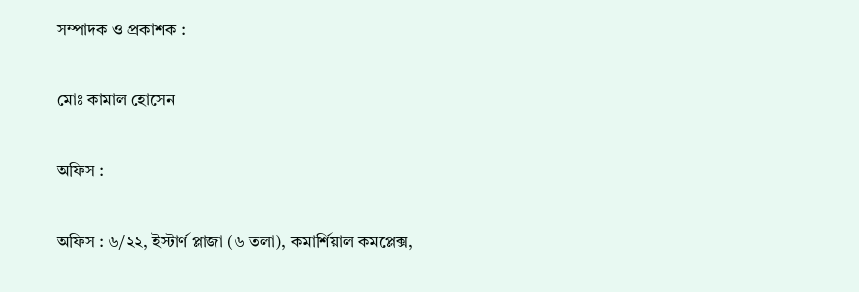সম্পাদক ও প্রকাশক :

মোঃ কামাল হোসেন

অফিস :

অফিস : ৬/২২, ইস্টার্ণ প্লাজা (৬ তলা), কমার্শিয়াল কমপ্লেক্স,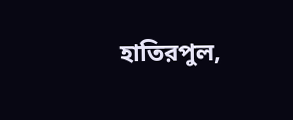হাতিরপুল,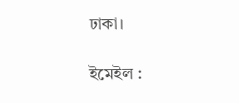ঢাকা।

ইমেইল :